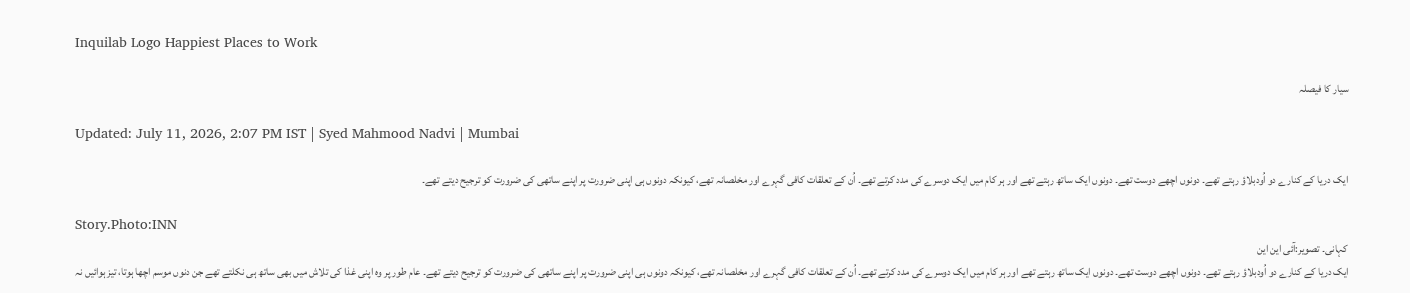Inquilab Logo Happiest Places to Work

سیار کا فیصلہ

Updated: July 11, 2026, 2:07 PM IST | Syed Mahmood Nadvi | Mumbai

ایک دریا کے کنارے دو اُودبلاؤ رہتے تھے۔ دونوں اچھے دوست تھے۔ دونوں ایک ساتھ رہتے تھے اور ہر کام میں ایک دوسرے کی مدد کرتے تھے۔ اُن کے تعلقات کافی گہرے اور مخلصانہ تھے، کیونکہ دونوں ہی اپنی ضرورت پر اپنے ساتھی کی ضرورت کو ترجیح دیتے تھے۔

Story.Photo:INN
کہانی۔ تصویر:آئی این این
ایک دریا کے کنارے دو اُودبلاؤ رہتے تھے۔ دونوں اچھے دوست تھے۔ دونوں ایک ساتھ رہتے تھے اور ہر کام میں ایک دوسرے کی مدد کرتے تھے۔ اُن کے تعلقات کافی گہرے اور مخلصانہ تھے، کیونکہ دونوں ہی اپنی ضرورت پر اپنے ساتھی کی ضرورت کو ترجیح دیتے تھے۔ عام طور پر وہ اپنی غذا کی تلاش میں بھی ساتھ ہی نکلتے تھے جن دنوں موسم اچھا ہوتا، تیز ہوائیں نہ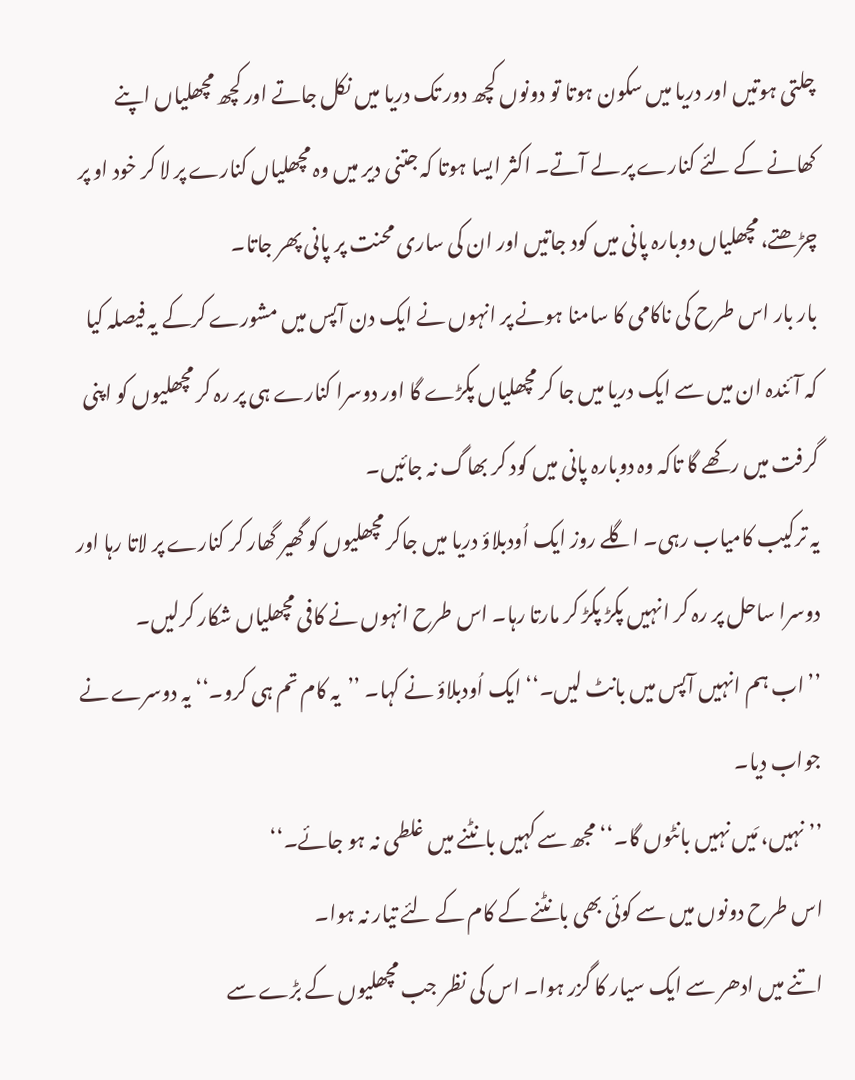چلتی ہوتیں اور دریا میں سکون ہوتا تو دونوں کچھ دور تک دریا میں نکل جاتے اور کچھ مچھلیاں اپنے کھانے کے لئے کنارے پر لے آتے۔ اکثر ایسا ہوتا کہ جتنی دیر میں وہ مچھلیاں کنارے پر لا کر خود او پر چڑھتے، مچھلیاں دوبارہ پانی میں کود جاتیں اور ان کی ساری محنت پر پانی پھر جاتا۔
بار بار اس طرح کی ناکامی کا سامنا ہونے پر انہوں نے ایک دن آپس میں مشورے کرکے یہ فیصلہ کیا کہ آئندہ ان میں سے ایک دریا میں جا کر مچھلیاں پکڑے گا اور دوسرا کنارے ہی پر رہ کر مچھلیوں کو اپنی گرفت میں رکھے گا تاکہ وہ دوبارہ پانی میں کود کر بھاگ نہ جائیں۔
یہ ترکیب کامیاب رہی۔ اگلے روز ایک اُودبلاؤ دریا میں جاکر مچھلیوں کو گھیر گھار کر کنارے پر لاتا رہا اور دوسرا ساحل پر رہ کر انہیں پکڑ پکڑ کر مارتا رہا۔ اس طرح انہوں نے کافی مچھلیاں شکار کرلیں۔
’’اب ہم انہیں آپس میں بانٹ لیں۔‘‘ ایک اُودبلاؤ نے کہا۔ ’’یہ کام تم ہی کرو۔‘‘ یہ دوسرے نے جواب دیا۔
’’نہیں، مَیں نہیں بانٹوں گا۔‘‘ مجھ سے کہیں بانٹنے میں غلطی نہ ہو جائے۔‘‘
اس طرح دونوں میں سے کوئی بھی بانٹنے کے کام کے لئے تیار نہ ہوا۔
اتنے میں ادھر سے ایک سیار کا گزر ہوا۔ اس کی نظر جب مچھلیوں کے بڑے سے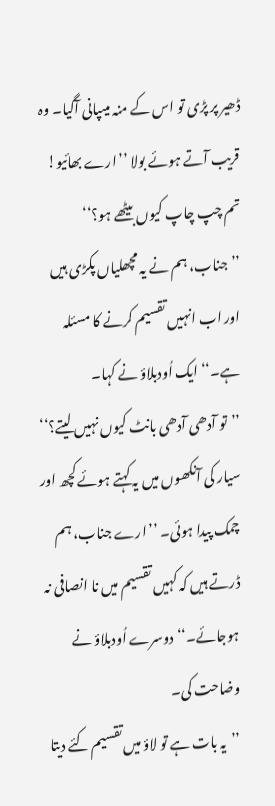ڈھیر پر پڑی تو اس کے منہ میںپانی آگیا۔ وہ قریب آتے ہوئے بولا ’’ارے بھائیو! تم چپ چاپ کیوں بیٹھے ہو؟‘‘ ’’جناب، ہم نے یہ مچھلیاں پکڑی ہیں اور اب انہیں تقسیم کرنے کا مسئلہ ہے۔‘‘ ایک اُودبلاؤ نے کہا۔
’’تو آدھی آدھی بانٹ کیوں نہیں لیتے؟‘‘ سیار کی آنکھوں میں یہ کہتے ہوئے کچھ اور چمک پیدا ہوئی۔ ’’ارے جناب، ہم ڈرتے ہیں کہ کہیں تقسیم میں نا انصافی نہ ہوجائے۔‘‘ دوسرے اُودبلاؤ نے وضاحت کی۔
’’یہ بات ہے تو لاؤ میں تقسیم کئے دیتا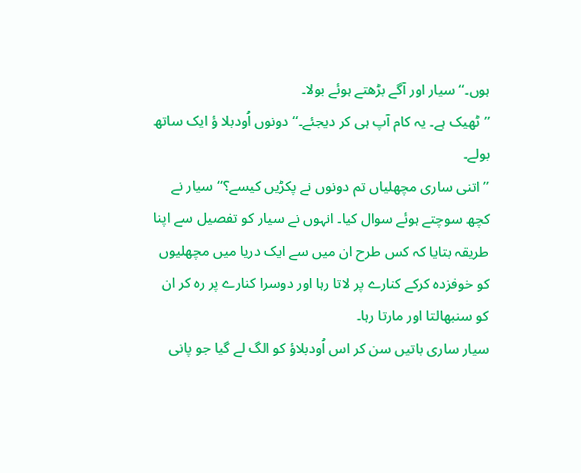ہوں۔‘‘ سیار اور آگے بڑھتے ہوئے بولا۔
’’ٹھیک ہے۔ یہ کام آپ ہی کر دیجئے۔‘‘ دونوں اُودبلا ؤ ایک ساتھ بولے۔
’’اتنی ساری مچھلیاں تم دونوں نے پکڑیں کیسے؟‘‘ سیار نے کچھ سوچتے ہوئے سوال کیا۔ انہوں نے سیار کو تفصیل سے اپنا طریقہ بتایا کہ کس طرح ان میں سے ایک دریا میں مچھلیوں کو خوفزدہ کرکے کنارے پر لاتا رہا اور دوسرا کنارے پر رہ کر ان کو سنبھالتا اور مارتا رہا۔
سیار ساری باتیں سن کر اس اُودبلاؤ کو الگ لے گیا جو پانی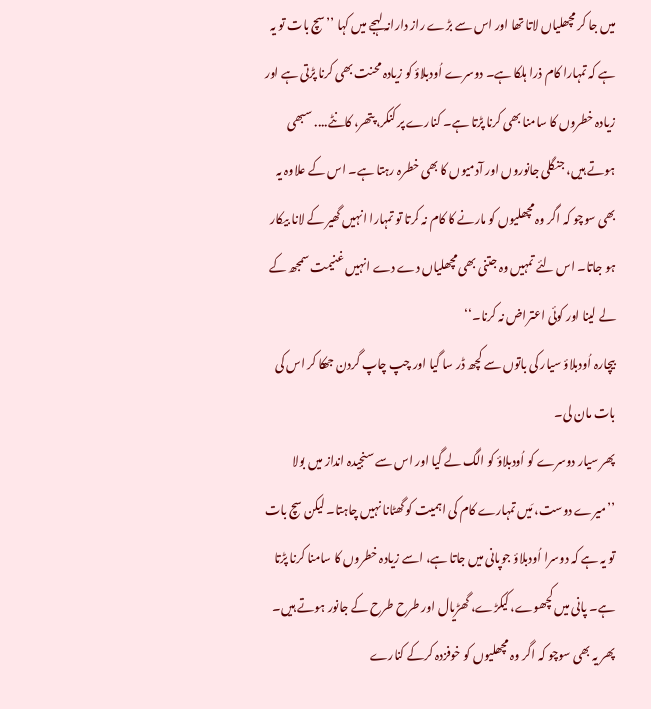میں جا کر مچھلیاں لاتا تھا اور اس سے بڑے راز دارانہ لہجے میں کہا ’’سچ بات تو یہ ہے کہ تمہارا کام ذرا ہلکا ہے۔ دوسرے اُودبلاؤ کو زیادہ محنت بھی کرنا پڑتی ہے اور زیادہ خطروں کا سامنا بھی کرنا پڑتا ہے۔ کنارے پر کنکر، پتھر، کانٹے.... سبھی ہوتے ہیں، جنگلی جانوروں اور آدمیوں کا بھی خطرہ رہتا ہے۔ اس کے علاوہ یہ بھی سوچو کہ اگر وہ مچھلیوں کو مارنے کا کام نہ کرتا تو تمہارا انہیں گھیر کے لانا بیکار ہو جاتا۔ اس لئے تمہیں وہ جتنی بھی مچھلیاں دے دے انہیں غنیمت سمجھ کے لے لینا اور کوئی اعتراض نہ کرنا۔‘‘
بیچارہ اُودبلاؤ سیار کی باتوں سے کچھ ڈر سا گیا اور چپ چاپ گردن جھکا کر اس کی بات مان لی۔
پھر سیار دوسرے کو اُودبلاؤ کو الگ لے گیا اور اس سے سنجیدہ انداز میں بولا ’’میرے دوست، مَیں تمہارے کام کی اہمیت کو گھٹانا نہیں چاہتا۔ لیکن سچ بات تو یہ ہے کہ دوسرا اُودبلاؤ جوپانی میں جاتا ہے، اسے زیادہ خطروں کا سامنا کرنا پڑتا ہے۔ پانی میں کچھوے، کیکڑے، گھڑیال اور طرح طرح کے جانور ہوتے ہیں۔ پھر یہ بھی سوچو کہ اگر وہ مچھلیوں کو خوفزدہ کرکے کنارے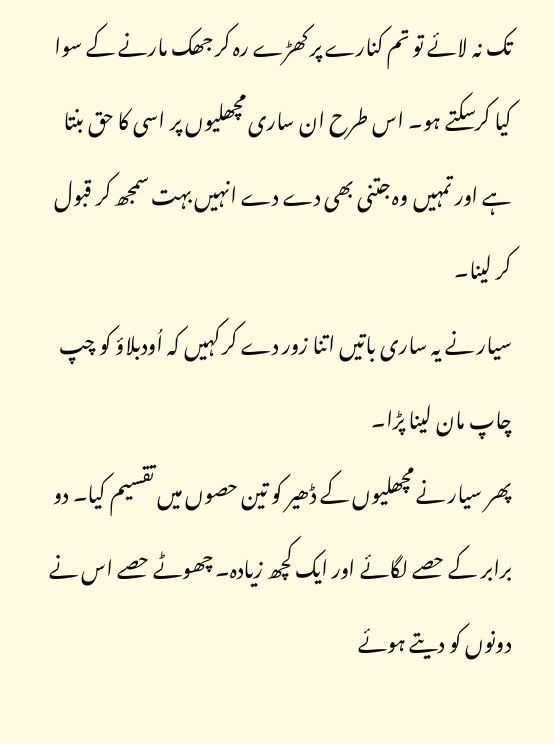تک نہ لائے تو تم کنارے پر کھڑے رہ کر جھک مارنے کے سوا کیا کرسکتے ہو۔ اس طرح ان ساری مچھلیوں پر اسی کا حق بنتا ہے اور تمہیں وہ جتنی بھی دے دے انہیں بہت سمجھ کر قبول کر لینا۔
سیار نے یہ ساری باتیں اتنا زور دے کر کہیں کہ اُودبلاؤ کو چپ چاپ مان لینا پڑا۔
پھر سیار نے مچھلیوں کے ڈھیر کو تین حصوں میں تقسیم کیا۔ دو برابر کے حصے لگائے اور ایک کچھ زیادہ۔ چھوٹے حصے اس نے دونوں کو دیتے ہوئے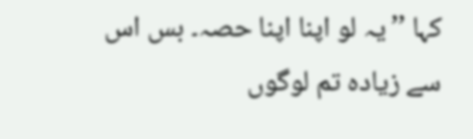کہا ’’یہ لو اپنا اپنا حصہ۔ بس اس سے زیادہ تم لوگوں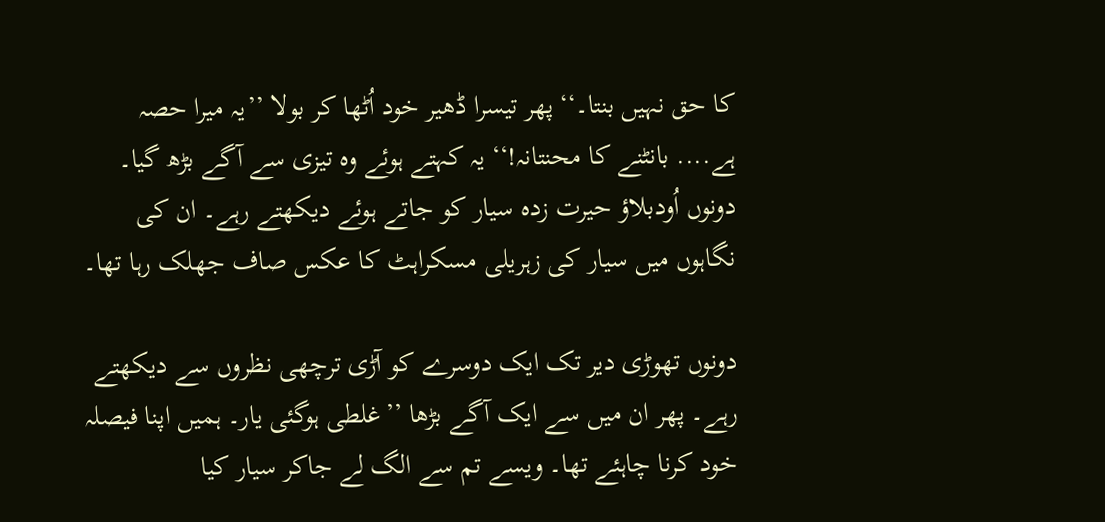کا حق نہیں بنتا۔‘‘ پھر تیسرا ڈھیر خود اُٹھا کر بولا ’’یہ میرا حصہ ہے.... بانٹنے کا محنتانہ!‘‘ یہ کہتے ہوئے وہ تیزی سے آگے بڑھ گیا۔
دونوں اُودبلاؤ حیرت زدہ سیار کو جاتے ہوئے دیکھتے رہے۔ ان کی نگاہوں میں سیار کی زہریلی مسکراہٹ کا عکس صاف جھلک رہا تھا۔

دونوں تھوڑی دیر تک ایک دوسرے کو آڑی ترچھی نظروں سے دیکھتے رہے۔ پھر ان میں سے ایک آگے بڑھا ’’غلطی ہوگئی یار۔ ہمیں اپنا فیصلہ خود کرنا چاہئے تھا۔ ویسے تم سے الگ لے جاکر سیار کیا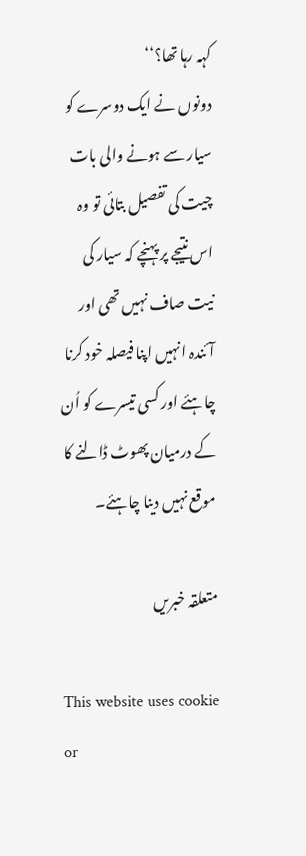کہہ رہا تھا؟‘‘
دونوں نے ایک دوسرے کو سیار سے ہونے والی بات چیت کی تفصیل بتائی تو وہ اس نتیجے پر پہنچے کہ سیار کی نیت صاف نہیں تھی اور آئندہ انہیں اپنا فیصلہ خود کرنا چاہئے اور کسی تیسرے کو اُن کے درمیان پھوٹ ڈالنے کا موقع نہیں دینا چاہئے۔

متعلقہ خبریں

This website uses cookie or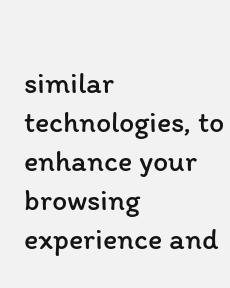similar technologies, to enhance your browsing experience and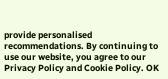provide personalised recommendations. By continuing to use our website, you agree to our Privacy Policy and Cookie Policy. OK